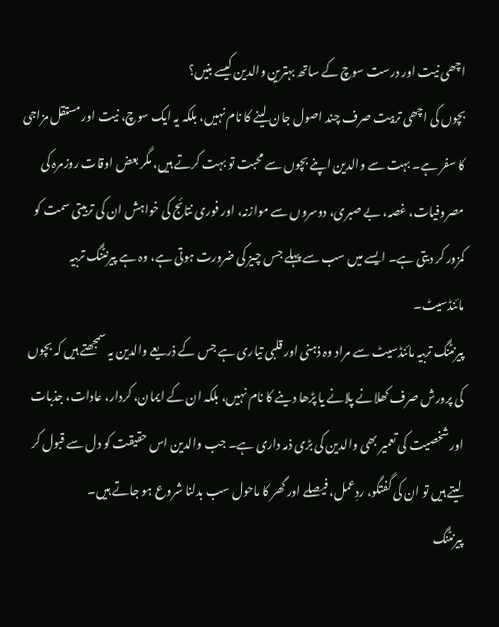اچھی نیت اور درست سوچ کے ساتھ بہترین والدین کیسے بنیں؟
بچوں کی اچھی تربیت صرف چند اصول جان لینے کا نام نہیں، بلکہ یہ ایک سوچ، نیت اور مستقل مزاجی کا سفر ہے۔ بہت سے والدین اپنے بچوں سے محبت تو بہت کرتے ہیں، مگر بعض اوقات روزمرہ کی مصروفیات، غصہ، بے صبری، دوسروں سے موازنہ، اور فوری نتائج کی خواہش ان کی تربیتی سمت کو کمزور کر دیتی ہے۔ ایسے میں سب سے پہلے جس چیز کی ضرورت ہوتی ہے، وہ ہے پیرنٹنگ تربیہ مائنڈسیٹ۔
پیرنٹنگ تربیہ مائنڈسیٹ سے مراد وہ ذہنی اور قلبی تیاری ہے جس کے ذریعے والدین یہ سمجھتے ہیں کہ بچوں کی پرورش صرف کھلانے پلانے یا پڑھا دینے کا نام نہیں، بلکہ ان کے ایمان، کردار، عادات، جذبات اور شخصیت کی تعمیر بھی والدین کی بڑی ذمہ داری ہے۔ جب والدین اس حقیقت کو دل سے قبول کر لیتے ہیں تو ان کی گفتگو، ردِعمل، فیصلے اور گھر کا ماحول سب بدلنا شروع ہو جاتے ہیں۔
پیرنٹنگ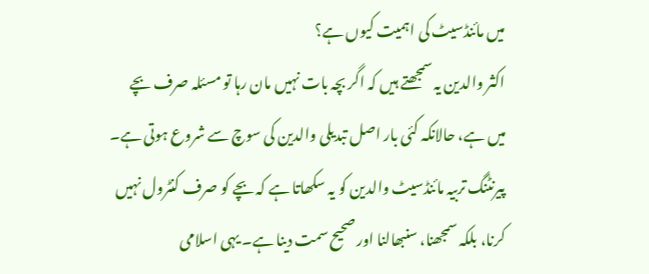میں مائنڈسیٹ کی اہمیت کیوں ہے؟
اکثر والدین یہ سمجھتے ہیں کہ اگر بچہ بات نہیں مان رہا تو مسئلہ صرف بچے میں ہے، حالانکہ کئی بار اصل تبدیلی والدین کی سوچ سے شروع ہوتی ہے۔ پیرنٹنگ تربیہ مائنڈسیٹ والدین کو یہ سکھاتا ہے کہ بچے کو صرف کنٹرول نہیں کرنا، بلکہ سمجھنا، سنبھالنا اور صحیح سمت دینا ہے۔ یہی اسلامی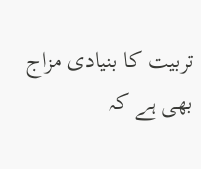تربیت کا بنیادی مزاج بھی ہے کہ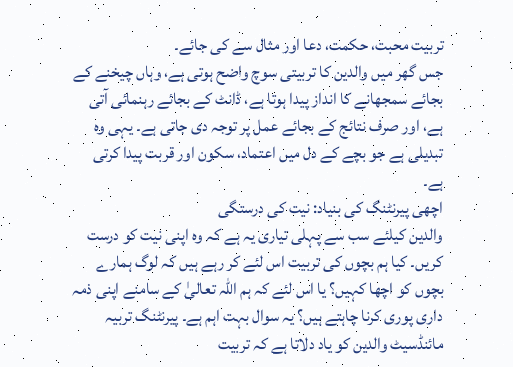تربیت محبت، حکمت، دعا اور مثال سے کی جائے۔
جس گھر میں والدین کا تربیتی سوچ واضح ہوتی ہے، وہاں چیخنے کے بجائے سمجھانے کا انداز پیدا ہوتا ہے، ڈانٹ کے بجائے رہنمائی آتی ہے، اور صرف نتائج کے بجائے عمل پر توجہ دی جاتی ہے۔ یہی وہ تبدیلی ہے جو بچے کے دل میں اعتماد، سکون اور قربت پیدا کرتی ہے۔
اچھی پیرنٹنگ کی بنیاد: نیت کی درستگی
والدین کیلئے سب سے پہلی تیاری یہ ہے کہ وہ اپنی نیت کو درست کریں۔ کیا ہم بچوں کی تربیت اس لئے کر رہے ہیں کہ لوگ ہمارے بچوں کو اچھا کہیں؟ یا اس لئے کہ ہم اللہ تعالیٰ کے سامنے اپنی ذمہ داری پوری کرنا چاہتے ہیں؟ یہ سوال بہت اہم ہے۔ پیرنٹنگ تربیہ مائنڈسیٹ والدین کو یاد دلاتا ہے کہ تربیت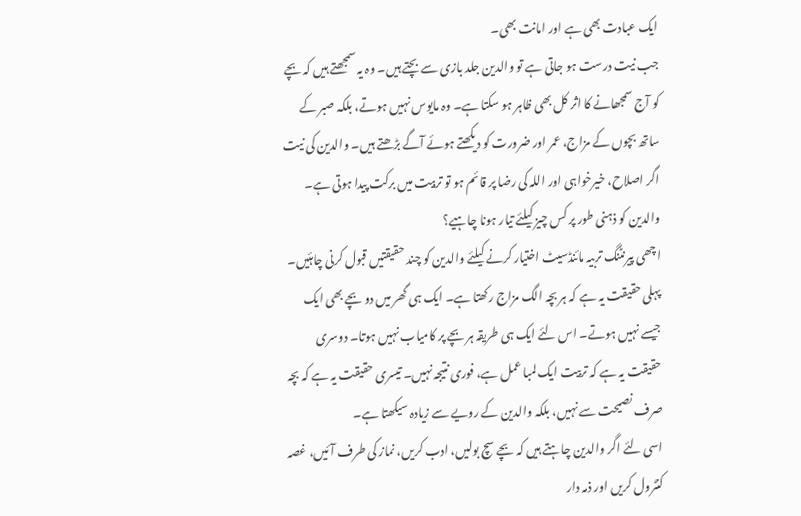ایک عبادت بھی ہے اور امانت بھی۔
جب نیت درست ہو جاتی ہے تو والدین جلد بازی سے بچتے ہیں۔ وہ یہ سمجھتے ہیں کہ بچے کو آج سمجھانے کا اثر کل بھی ظاہر ہو سکتا ہے۔ وہ مایوس نہیں ہوتے، بلکہ صبر کے ساتھ بچوں کے مزاج، عمر اور ضرورت کو دیکھتے ہوئے آگے بڑھتے ہیں۔ والدین کی نیت اگر اصلاح، خیرخواہی اور اللہ کی رضا پر قائم ہو تو تربیت میں برکت پیدا ہوتی ہے۔
والدین کو ذہنی طور پر کس چیز کیلئے تیار ہونا چاہیے؟
اچھی پیرنٹنگ تربیہ مائنڈسیٹ اختیار کرنے کیلئے والدین کو چند حقیقتیں قبول کرنی چاہئیں۔ پہلی حقیقت یہ ہے کہ ہر بچہ الگ مزاج رکھتا ہے۔ ایک ہی گھر میں دو بچے بھی ایک جیسے نہیں ہوتے۔ اس لئے ایک ہی طریقہ ہر بچے پر کامیاب نہیں ہوتا۔ دوسری حقیقت یہ ہے کہ تربیت ایک لمبا عمل ہے، فوری نتیجہ نہیں۔ تیسری حقیقت یہ ہے کہ بچہ صرف نصیحت سے نہیں، بلکہ والدین کے رویے سے زیادہ سیکھتا ہے۔
اسی لئے اگر والدین چاہتے ہیں کہ بچے سچ بولیں، ادب کریں، نماز کی طرف آئیں، غصہ کنٹرول کریں اور ذمہ دار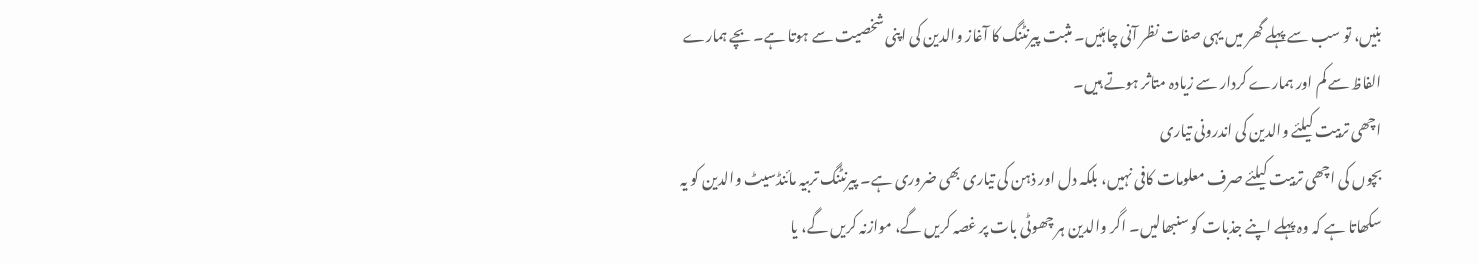بنیں، تو سب سے پہلے گھر میں یہی صفات نظر آنی چاہئیں۔ مثبت پیرنٹنگ کا آغاز والدین کی اپنی شخصیت سے ہوتا ہے۔ بچے ہمارے الفاظ سے کم اور ہمارے کردار سے زیادہ متاثر ہوتے ہیں۔
اچھی تربیت کیلئے والدین کی اندرونی تیاری
بچوں کی اچھی تربیت کیلئے صرف معلومات کافی نہیں، بلکہ دل اور ذہن کی تیاری بھی ضروری ہے۔ پیرنٹنگ تربیہ مائنڈسیٹ والدین کو یہ سکھاتا ہے کہ وہ پہلے اپنے جذبات کو سنبھالیں۔ اگر والدین ہر چھوٹی بات پر غصہ کریں گے، موازنہ کریں گے، یا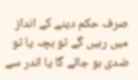صرف حکم دینے کے انداز میں رہیں گے تو بچہ یا تو ضدی ہو جائے گا یا اندر سے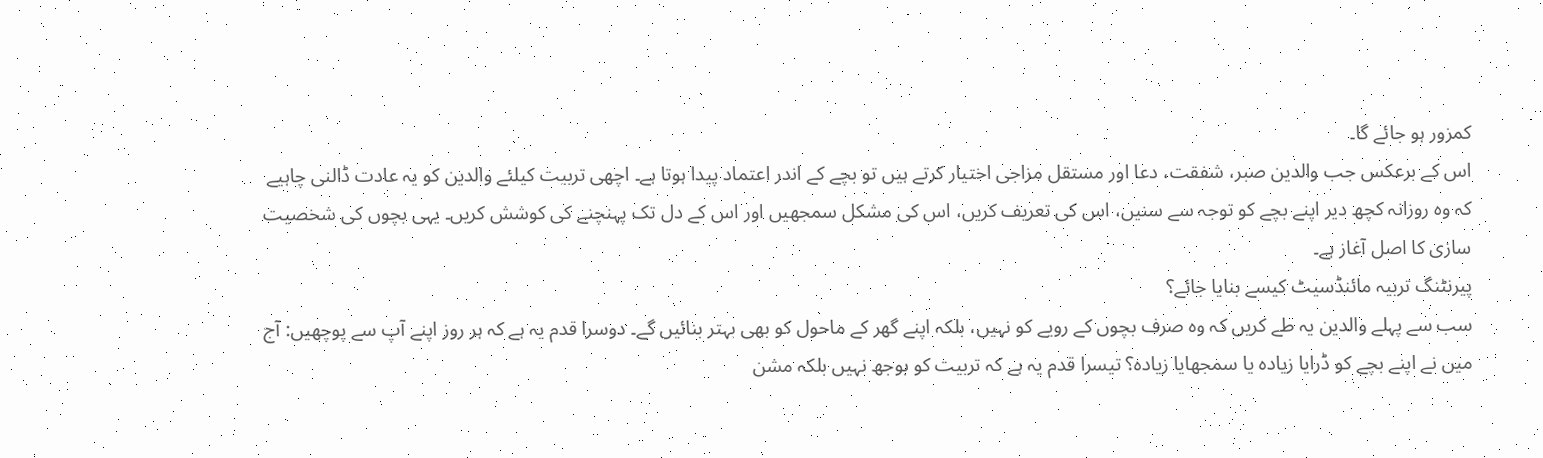کمزور ہو جائے گا۔
اس کے برعکس جب والدین صبر، شفقت، دعا اور مستقل مزاجی اختیار کرتے ہیں تو بچے کے اندر اعتماد پیدا ہوتا ہے۔ اچھی تربیت کیلئے والدین کو یہ عادت ڈالنی چاہیے کہ وہ روزانہ کچھ دیر اپنے بچے کو توجہ سے سنیں، اس کی تعریف کریں، اس کی مشکل سمجھیں اور اس کے دل تک پہنچنے کی کوشش کریں۔ یہی بچوں کی شخصیت سازی کا اصل آغاز ہے۔
پیرنٹنگ تربیہ مائنڈسیٹ کیسے بنایا جائے؟
سب سے پہلے والدین یہ طے کریں کہ وہ صرف بچوں کے رویے کو نہیں، بلکہ اپنے گھر کے ماحول کو بھی بہتر بنائیں گے۔ دوسرا قدم یہ ہے کہ ہر روز اپنے آپ سے پوچھیں: آج میں نے اپنے بچے کو ڈرایا زیادہ یا سمجھایا زیادہ؟ تیسرا قدم یہ ہے کہ تربیت کو بوجھ نہیں بلکہ مشن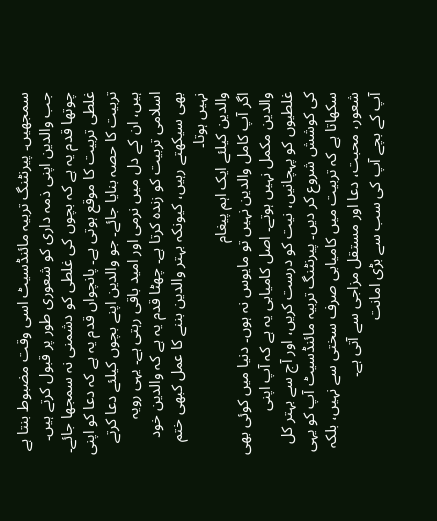سمجھیں۔ پیرنٹنگ تربیہ مائنڈسیٹ اسی وقت مضبوط بنتا ہے جب والدین اپنی ذمہ داری کو شعوری طور پر قبول کرتے ہیں۔
چوتھا قدم یہ ہے کہ بچوں کی غلطی کو دشمنی نہ سمجھا جائے۔ غلطی تربیت کا موقع ہوتی ہے۔ پانچواں قدم یہ ہے کہ دعا کو اپنی تربیت کا حصہ بنایا جائے۔ جو والدین اپنے بچوں کیلئے دعا کرتے ہیں، ان کے دل میں نرمی اور امید باقی رہتی ہے۔ یہی رویہ اسلامی تربیت کو زندہ کرتا ہے۔ چھٹا قدم یہ ہے کہ والدین خود بھی سیکھتے رہیں، کیونکہ بہتر والدین بننے کا عمل کبھی ختم نہیں ہوتا۔
والدین کیلئے ایک اہم پیغام
اگر آپ کامل والدین نہیں تو مایوس نہ ہوں۔ دنیا میں کوئی بھی والدین مکمل نہیں ہوتے۔ اصل کامیابی یہ ہے کہ آپ اپنی غلطیوں کو پہچانیں، نیت کو درست کریں، اور آج سے بہتر کل کی کوشش شروع کر دیں۔ پیرنٹنگ تربیہ مائنڈسیٹ آپ کو یہی سکھاتا ہے کہ تربیت میں کامیابی صرف سختی سے نہیں، بلکہ شعور، محبت، دعا اور مستقل مزاجی سے آتی ہے۔
آپ کے بچے آپ کی سب سے بڑی امانت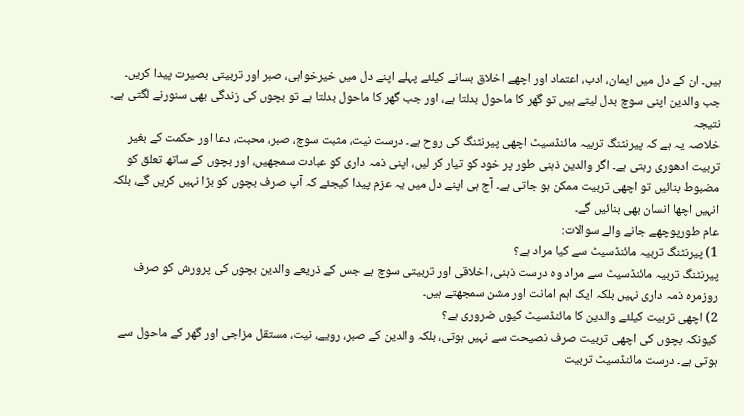ہیں۔ ان کے دل میں ایمان، ادب، اعتماد اور اچھے اخلاق بسانے کیلئے پہلے اپنے دل میں خیرخواہی، صبر اور تربیتی بصیرت پیدا کریں۔ جب والدین اپنی سوچ بدل لیتے ہیں تو گھر کا ماحول بدلتا ہے، اور جب گھر کا ماحول بدلتا ہے تو بچوں کی زندگی بھی سنورنے لگتی ہے۔
نتیجہ
خلاصہ یہ ہے کہ پیرنٹنگ تربیہ مائنڈسیٹ اچھی پیرنٹنگ کی روح ہے۔ درست نیت، مثبت سوچ، صبر، محبت، دعا اور حکمت کے بغیر تربیت ادھوری رہتی ہے۔ اگر والدین ذہنی طور پر خود کو تیار کر لیں، اپنی ذمہ داری کو عبادت سمجھیں، اور بچوں کے ساتھ تعلق کو مضبوط بنائیں تو اچھی تربیت ممکن ہو جاتی ہے۔ آج ہی اپنے دل میں یہ عزم پیدا کیجئے کہ آپ صرف بچوں کو بڑا نہیں کریں گے، بلکہ انہیں اچھا انسان بھی بنائیں گے۔
عام طورپوچھے جانے والے سوالات:
1) پیرنٹنگ تربیہ مائنڈسیٹ سے کیا مراد ہے؟
پیرنٹنگ تربیہ مائنڈسیٹ سے مراد وہ درست ذہنی، اخلاقی اور تربیتی سوچ ہے جس کے ذریعے والدین بچوں کی پرورش کو صرف روزمرہ ذمہ داری نہیں بلکہ ایک اہم امانت اور مشن سمجھتے ہیں۔
2) اچھی تربیت کیلئے والدین کا مائنڈسیٹ کیوں ضروری ہے؟
کیونکہ بچوں کی اچھی تربیت صرف نصیحت سے نہیں ہوتی، بلکہ والدین کے صبر، رویے، نیت، مستقل مزاجی اور گھر کے ماحول سے ہوتی ہے۔ درست مائنڈسیٹ تربیت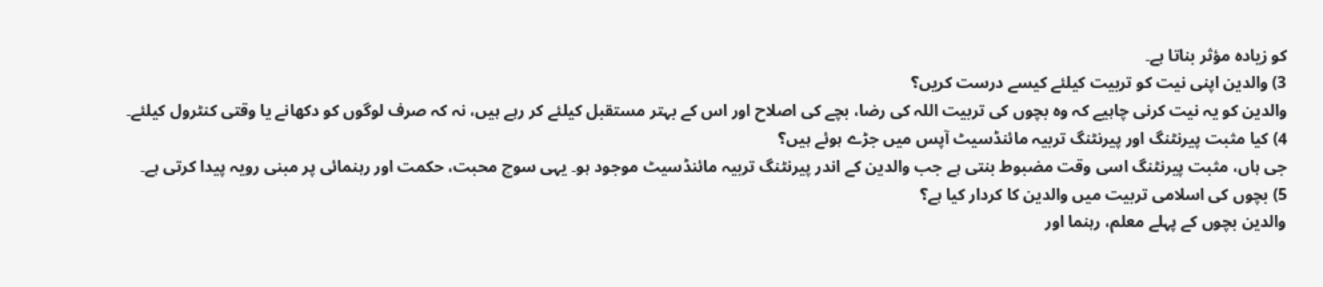کو زیادہ مؤثر بناتا ہے۔
3) والدین اپنی نیت کو تربیت کیلئے کیسے درست کریں؟
والدین کو یہ نیت کرنی چاہیے کہ وہ بچوں کی تربیت اللہ کی رضا، بچے کی اصلاح اور اس کے بہتر مستقبل کیلئے کر رہے ہیں، نہ کہ صرف لوگوں کو دکھانے یا وقتی کنٹرول کیلئے۔
4) کیا مثبت پیرنٹنگ اور پیرنٹنگ تربیہ مائنڈسیٹ آپس میں جڑے ہوئے ہیں؟
جی ہاں، مثبت پیرنٹنگ اسی وقت مضبوط بنتی ہے جب والدین کے اندر پیرنٹنگ تربیہ مائنڈسیٹ موجود ہو۔ یہی سوچ محبت، حکمت اور رہنمائی پر مبنی رویہ پیدا کرتی ہے۔
5) بچوں کی اسلامی تربیت میں والدین کا کردار کیا ہے؟
والدین بچوں کے پہلے معلم، رہنما اور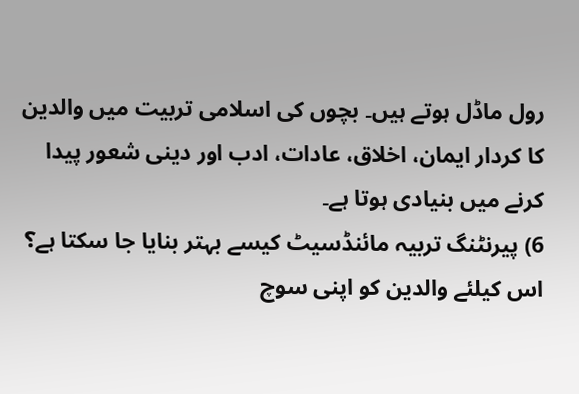رول ماڈل ہوتے ہیں۔ بچوں کی اسلامی تربیت میں والدین کا کردار ایمان، اخلاق، عادات، ادب اور دینی شعور پیدا کرنے میں بنیادی ہوتا ہے۔
6) پیرنٹنگ تربیہ مائنڈسیٹ کیسے بہتر بنایا جا سکتا ہے؟
اس کیلئے والدین کو اپنی سوچ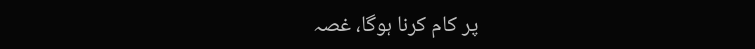پر کام کرنا ہوگا، غصہ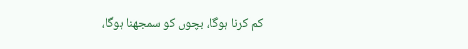کم کرنا ہوگا، بچوں کو سمجھنا ہوگا،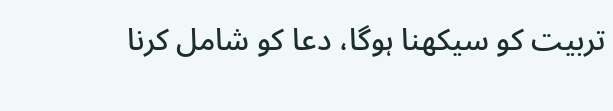تربیت کو سیکھنا ہوگا، دعا کو شامل کرنا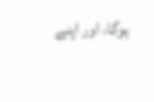ہوگا، اور اپنے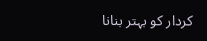کردار کو بہتر بنانا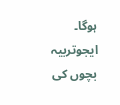ہوگا۔
ایجوتربیہ بچوں کی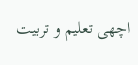اچھی تعلیم و تربیت